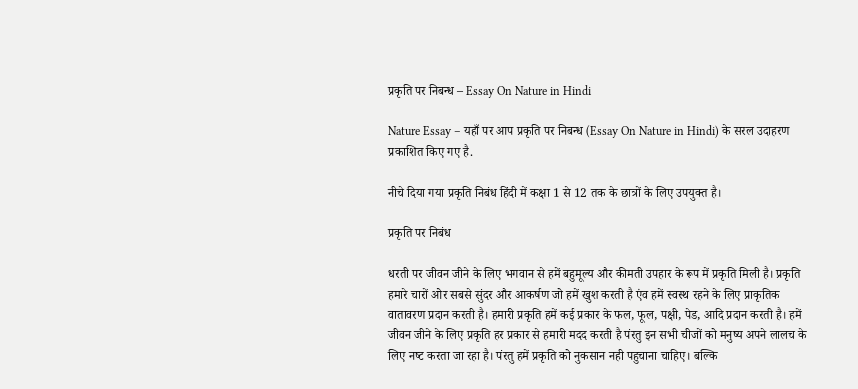प्रकृति पर निबन्ध – Essay On Nature in Hindi

Nature Essay – यहाँ पर आप प्रकृति पर निबन्ध (Essay On Nature in Hindi) के सरल उदाहरण प्रकाशित किए गए है.

नीचे दिया गया प्रकृति निबंध हिंदी में कक्षा 1 से 12 तक के छात्रों के लिए उपयुक्त है।

प्रकृति पर निबंध

धरती पर जीवन जीने के लिए भगवान से हमें बहुमूल्‍य और कीमती उपहार के रूप में प्रकृति मिली है। प्रकृति हमारे चारों ओर सबसे सुंदर और आकर्षण जो हमें खुश करती है एंव हमें स्‍वस्‍थ रहने के लिए प्राकृतिक वातावरण प्रदान करती है। हमारी प्रकृति हमें कई प्रकार के फल, फूल, पक्षी, पेड, आदि प्रदान करती है। हमें जीवन जीने के लिए प्रकृति हर प्रकार से हमारी मदद करती है पंरतु इन सभी चीजों को मनुष्‍य अपने लालच के लिए नष्‍ट करता जा रहा है। पंरतु हमें प्रकृति को नुकसान नही पहुचाना चाहिए। बल्‍कि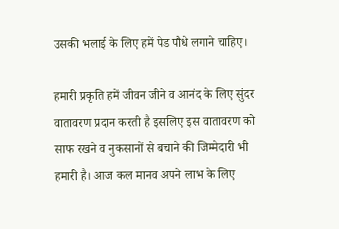उसकी भलाई के लिए हमें पेड पौधे लगाने चाहिए।

हमारी प्रकृति हमें जीवन जीने व आनंद के लिए सुंदर वातावरण प्रदान करती है इसलिए इस वातावरण को साफ रखने व नुकसानों से बचाने की जिम्‍मेदारी भी हमारी है। आज कल मानव अपने लाभ के लिए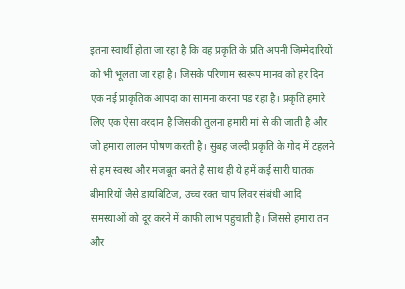इतना स्वार्थी होता जा रहा है कि वह प्रकृति के प्रति अपनी जिम्‍मेदारियों को भी भूलता जा रहा है। जिसके परिणाम स्‍वरूप मानव को हर दिन एक नई प्राकृतिक आपदा का सामना करना पड रहा है। प्रकृति हमारे लिए एक ऐसा वरदान है जिसकी तुलना हमारी मां से की जाती है और जो हमारा लालन पोषण करती है। सुबह जल्‍दी प्रकृति के गोद में टहलने से हम स्‍वस्‍थ और मजबूत बनते है साथ ही ये हमें कई सारी घातक बीमारियों जैसे डायबिटिज, उच्‍च रक्‍त चाप लिवर संबंधी आदि समस्‍याओं को दूर करने में काफी लाभ पहुचाती है। जिससे हमारा तन और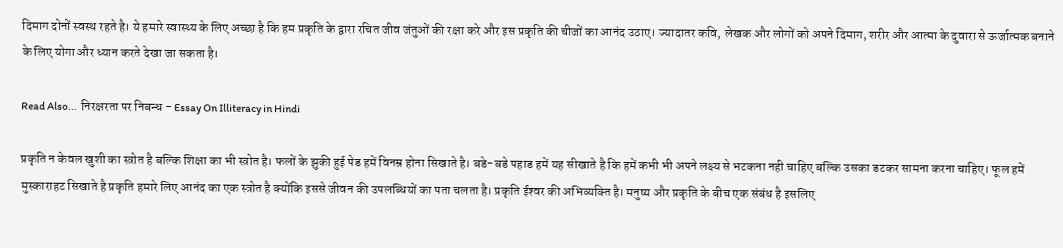दिमाग दोनों स्‍वस्‍थ रहते है। ये हमारे स्‍वास्‍थ्‍य के लिए अच्‍छा है कि हम प्रकृति के द्वारा रचित जीव जं‍तुओं की रक्षा करे और इस प्रकृति की चीजों का आनंद उठाए। ज्‍यादातर कवि, लेखक और लोगों को अपने दिमाग, शरीर और आत्‍मा के दुवारा से ऊर्जात्‍मक बनाने के लिए योगा और ध्‍यान करते देखा जा सकता है।

Read Also...  निरक्षरता पर निबन्ध - Essay On Illiteracy in Hindi

प्रकृति न केवल खुशी का स्‍त्रोत है बल्‍कि शिक्षा का भी स्‍त्रोत है। फलों के झुकी हुई पेड हमें विनम्र होना सिखाते है। बडे-बडे पहाड हमें यह सीखाते है कि हमें कभी भी अपने लक्ष्‍य से भटकना नही चाहिए बल्‍कि उसका डटकर सामना करना चाहिए। फूल हमें मुस्‍काराहट सिखाते है प्रकृति हमारे लिए आनंद का एक स्‍त्रोत है क्‍योंकि इससे जीवन की उपलब्‍धियों का पता चलता है। प्रकृति ईश्‍वर की अभिव्‍यक्‍ति है। मनुष्‍य और प्रकृति के बीच एक संबंध है इसलिए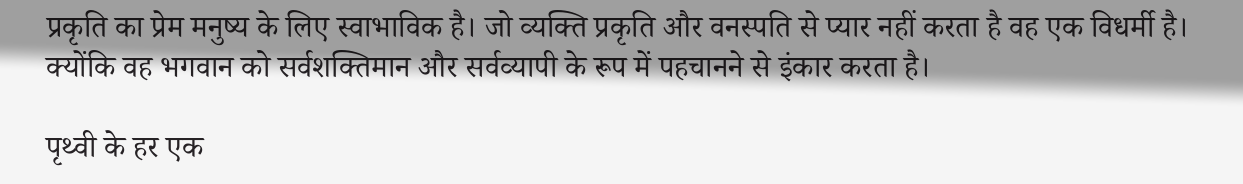प्रकृति का प्रेम मनुष्‍य के लिए स्‍वाभाविक है। जो व्‍यक्‍ति प्रकृति और वनस्‍पति से प्‍यार नहीं करता है वह एक विधर्मी है। क्‍योंकि वह भगवान को सर्वशक्‍तिमान और सर्वव्‍यापी के रूप में पहचानने से इंकार करता है।

पृथ्‍वी के हर एक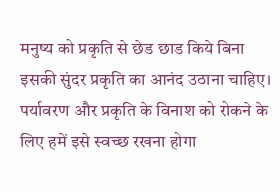मनुष्‍य को प्रकृति से छेड छाड किये बिना इसकी सुंदर प्रकृति का आनंद उठाना चाहिए। पर्यावरण और प्रकृति के विनाश को रोकने के लिए हमें इसे स्‍वच्‍छ रखना होगा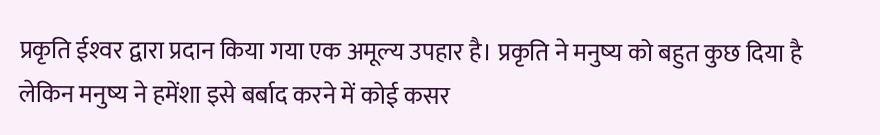प्रकृति ईश्‍वर द्वारा प्रदान किया गया एक अमूल्‍य उपहार है। प्रकृति ने मनुष्‍य को बहुत कुछ दिया है लेकिन मनुष्‍य ने हमेंशा इसे बर्बाद करने में कोई कसर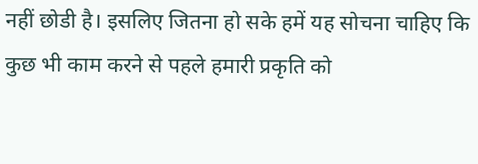नहीं छोडी है। इसलिए जितना हो सके हमें यह सोचना चाहिए कि कुछ भी काम करने से पहले हमारी प्रकृति को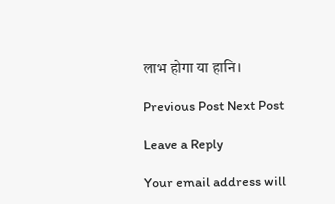लाभ होगा या हानि।

Previous Post Next Post

Leave a Reply

Your email address will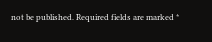not be published. Required fields are marked *